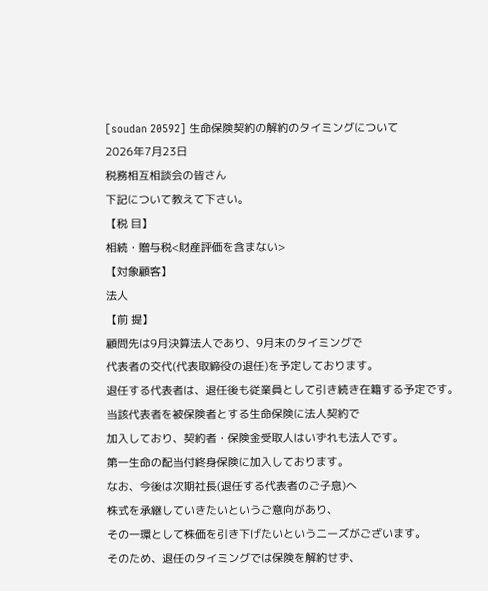[soudan 20592] 生命保険契約の解約のタイミングについて
2026年7月23日
税務相互相談会の皆さん
下記について教えて下さい。
【税 目】
相続・贈与税<財産評価を含まない>
【対象顧客】
法人
【前 提】
顧問先は9月決算法人であり、9月末のタイミングで
代表者の交代(代表取締役の退任)を予定しております。
退任する代表者は、退任後も従業員として引き続き在籍する予定です。
当該代表者を被保険者とする生命保険に法人契約で
加入しており、契約者・保険金受取人はいずれも法人です。
第一生命の配当付終身保険に加入しております。
なお、今後は次期社長(退任する代表者のご子息)へ
株式を承継していきたいというご意向があり、
その一環として株価を引き下げたいというニーズがございます。
そのため、退任のタイミングでは保険を解約せず、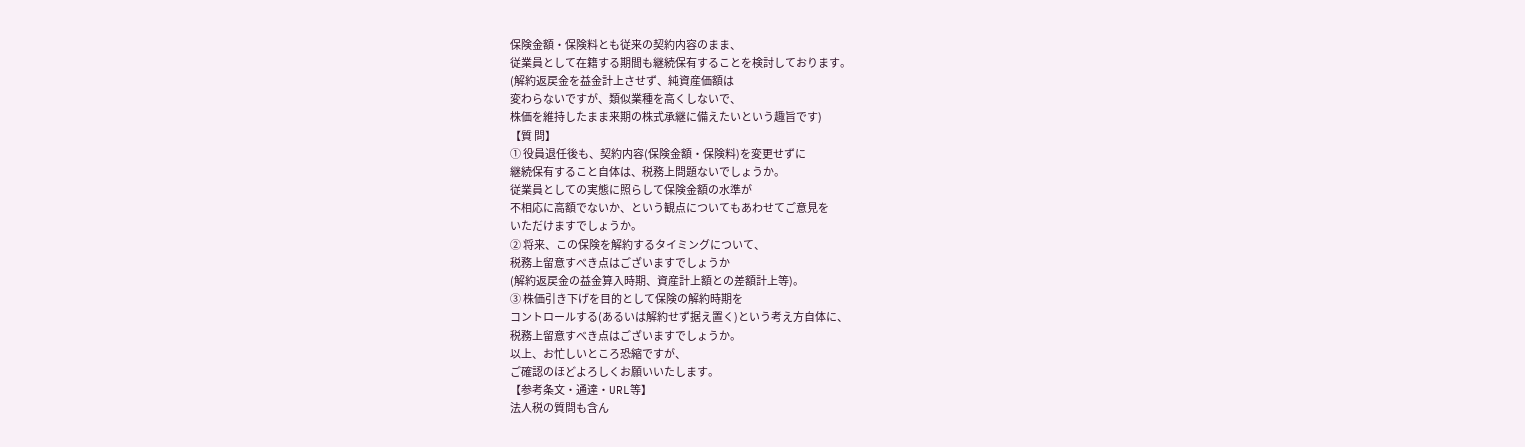保険金額・保険料とも従来の契約内容のまま、
従業員として在籍する期間も継続保有することを検討しております。
(解約返戻金を益金計上させず、純資産価額は
変わらないですが、類似業種を高くしないで、
株価を維持したまま来期の株式承継に備えたいという趣旨です)
【質 問】
① 役員退任後も、契約内容(保険金額・保険料)を変更せずに
継続保有すること自体は、税務上問題ないでしょうか。
従業員としての実態に照らして保険金額の水準が
不相応に高額でないか、という観点についてもあわせてご意見を
いただけますでしょうか。
② 将来、この保険を解約するタイミングについて、
税務上留意すべき点はございますでしょうか
(解約返戻金の益金算入時期、資産計上額との差額計上等)。
③ 株価引き下げを目的として保険の解約時期を
コントロールする(あるいは解約せず据え置く)という考え方自体に、
税務上留意すべき点はございますでしょうか。
以上、お忙しいところ恐縮ですが、
ご確認のほどよろしくお願いいたします。
【参考条文・通達・URL等】
法人税の質問も含ん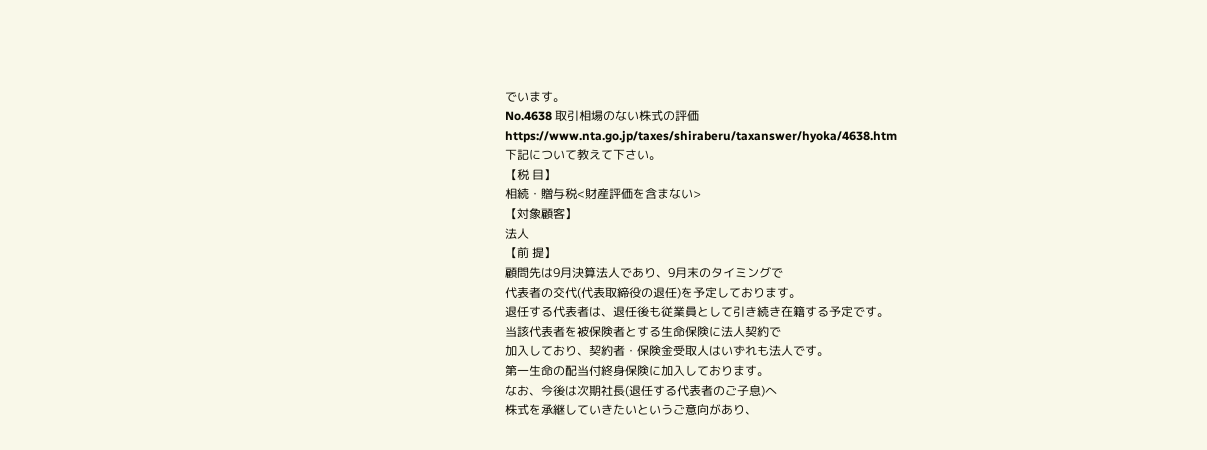でいます。
No.4638 取引相場のない株式の評価
https://www.nta.go.jp/taxes/shiraberu/taxanswer/hyoka/4638.htm
下記について教えて下さい。
【税 目】
相続・贈与税<財産評価を含まない>
【対象顧客】
法人
【前 提】
顧問先は9月決算法人であり、9月末のタイミングで
代表者の交代(代表取締役の退任)を予定しております。
退任する代表者は、退任後も従業員として引き続き在籍する予定です。
当該代表者を被保険者とする生命保険に法人契約で
加入しており、契約者・保険金受取人はいずれも法人です。
第一生命の配当付終身保険に加入しております。
なお、今後は次期社長(退任する代表者のご子息)へ
株式を承継していきたいというご意向があり、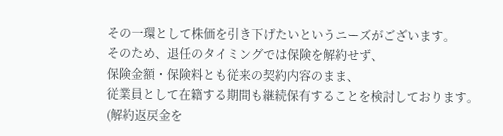その一環として株価を引き下げたいというニーズがございます。
そのため、退任のタイミングでは保険を解約せず、
保険金額・保険料とも従来の契約内容のまま、
従業員として在籍する期間も継続保有することを検討しております。
(解約返戻金を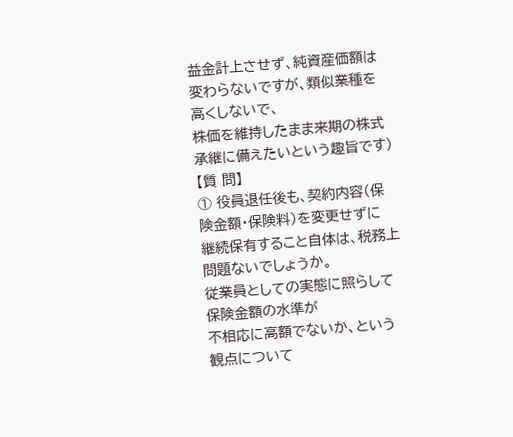益金計上させず、純資産価額は
変わらないですが、類似業種を高くしないで、
株価を維持したまま来期の株式承継に備えたいという趣旨です)
【質 問】
① 役員退任後も、契約内容(保険金額・保険料)を変更せずに
継続保有すること自体は、税務上問題ないでしょうか。
従業員としての実態に照らして保険金額の水準が
不相応に高額でないか、という観点について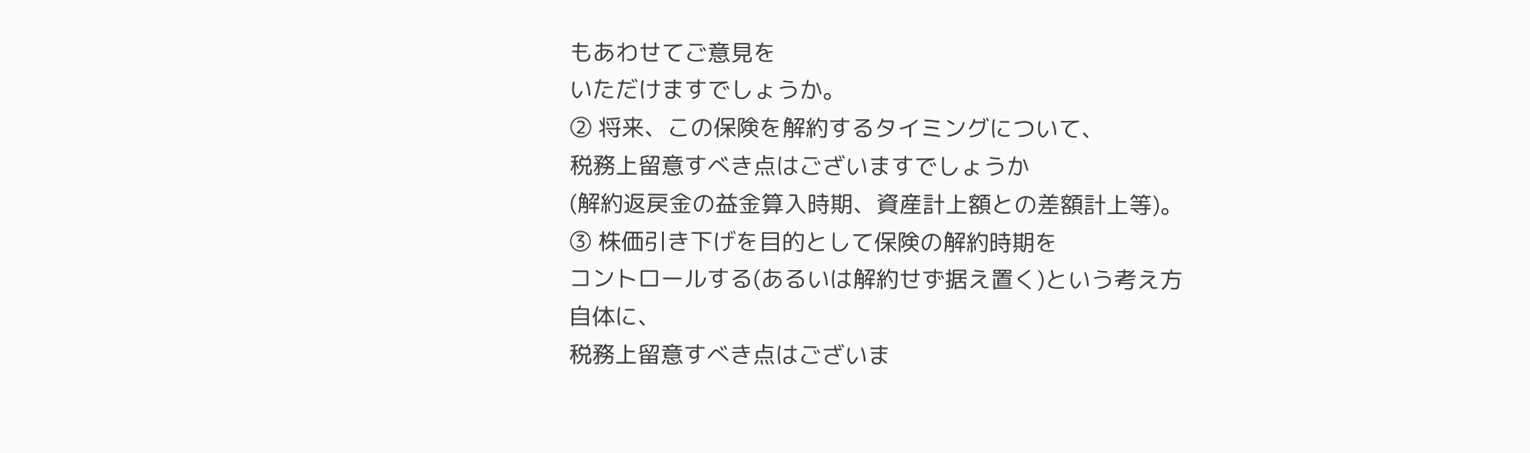もあわせてご意見を
いただけますでしょうか。
② 将来、この保険を解約するタイミングについて、
税務上留意すべき点はございますでしょうか
(解約返戻金の益金算入時期、資産計上額との差額計上等)。
③ 株価引き下げを目的として保険の解約時期を
コントロールする(あるいは解約せず据え置く)という考え方自体に、
税務上留意すべき点はございま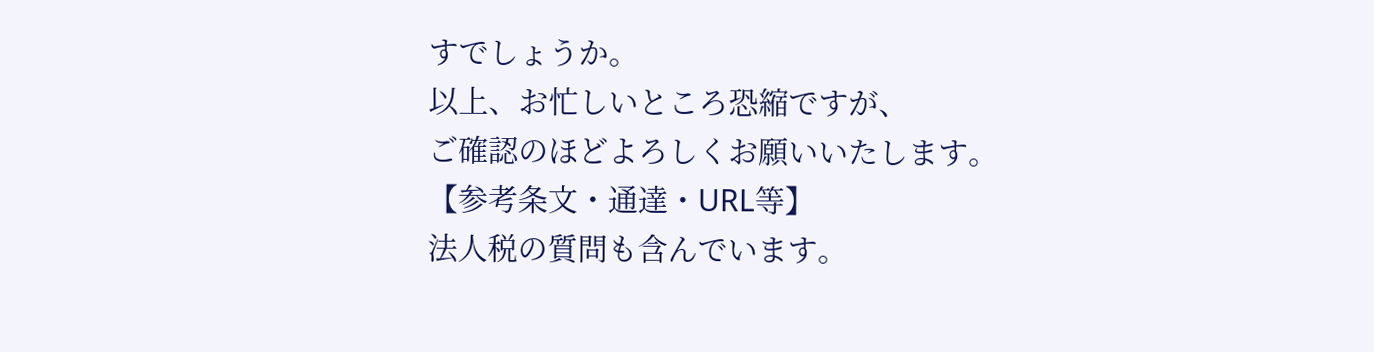すでしょうか。
以上、お忙しいところ恐縮ですが、
ご確認のほどよろしくお願いいたします。
【参考条文・通達・URL等】
法人税の質問も含んでいます。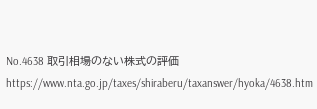No.4638 取引相場のない株式の評価
https://www.nta.go.jp/taxes/shiraberu/taxanswer/hyoka/4638.htm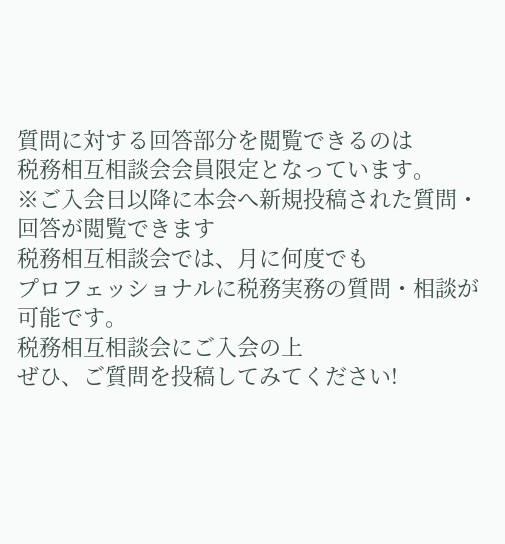質問に対する回答部分を閲覧できるのは
税務相互相談会会員限定となっています。
※ご入会日以降に本会へ新規投稿された質問・回答が閲覧できます
税務相互相談会では、月に何度でも
プロフェッショナルに税務実務の質問・相談が可能です。
税務相互相談会にご入会の上
ぜひ、ご質問を投稿してみてください!